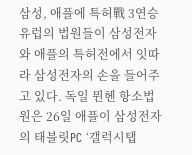삼성, 애플에 특허戰 3연승
유럽의 법원들이 삼성전자와 애플의 특허전에서 잇따라 삼성전자의 손을 들어주고 있다. 독일 뮌헨 항소법원은 26일 애플이 삼성전자의 태블릿PC ‘갤럭시탭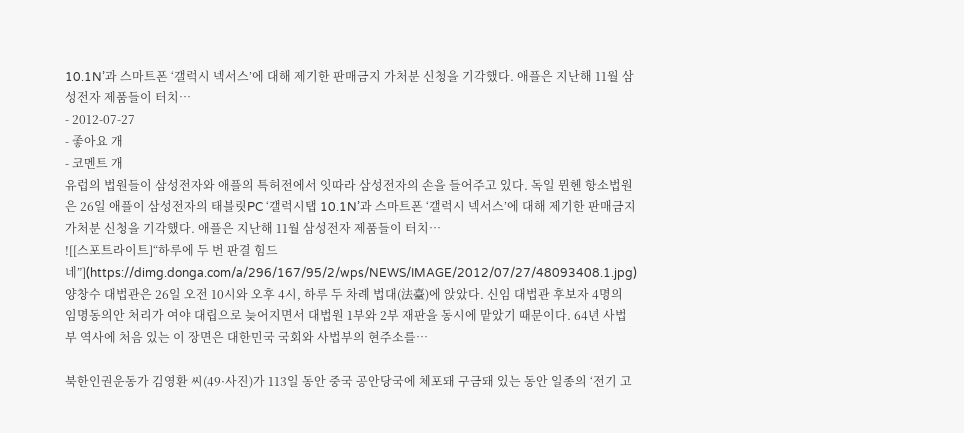10.1N’과 스마트폰 ‘갤럭시 넥서스’에 대해 제기한 판매금지 가처분 신청을 기각했다. 애플은 지난해 11월 삼성전자 제품들이 터치…
- 2012-07-27
- 좋아요 개
- 코멘트 개
유럽의 법원들이 삼성전자와 애플의 특허전에서 잇따라 삼성전자의 손을 들어주고 있다. 독일 뮌헨 항소법원은 26일 애플이 삼성전자의 태블릿PC ‘갤럭시탭 10.1N’과 스마트폰 ‘갤럭시 넥서스’에 대해 제기한 판매금지 가처분 신청을 기각했다. 애플은 지난해 11월 삼성전자 제품들이 터치…
![[스포트라이트]“하루에 두 번 판결 힘드네”](https://dimg.donga.com/a/296/167/95/2/wps/NEWS/IMAGE/2012/07/27/48093408.1.jpg)
양창수 대법관은 26일 오전 10시와 오후 4시, 하루 두 차례 법대(法臺)에 앉았다. 신임 대법관 후보자 4명의 임명동의안 처리가 여야 대립으로 늦어지면서 대법원 1부와 2부 재판을 동시에 맡았기 때문이다. 64년 사법부 역사에 처음 있는 이 장면은 대한민국 국회와 사법부의 현주소를…

북한인권운동가 김영환 씨(49·사진)가 113일 동안 중국 공안당국에 체포돼 구금돼 있는 동안 일종의 ‘전기 고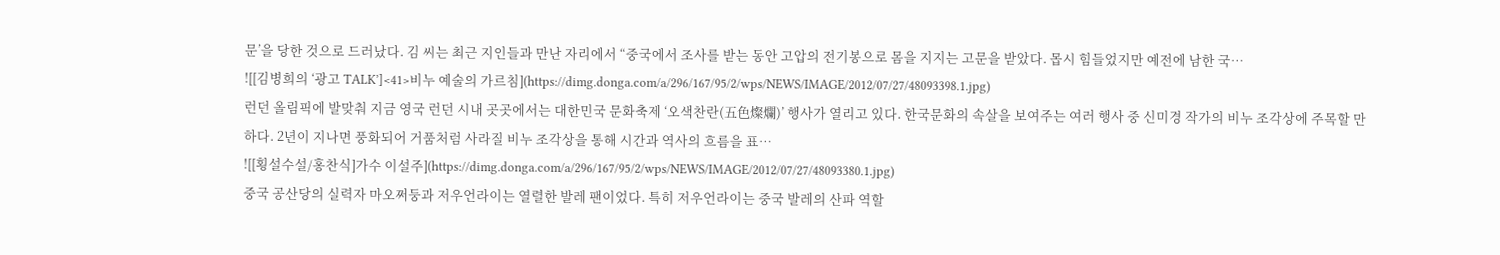문’을 당한 것으로 드러났다. 김 씨는 최근 지인들과 만난 자리에서 “중국에서 조사를 받는 동안 고압의 전기봉으로 몸을 지지는 고문을 받았다. 몹시 힘들었지만 예전에 남한 국…
![[김병희의 ‘광고 TALK’]<41>비누 예술의 가르침](https://dimg.donga.com/a/296/167/95/2/wps/NEWS/IMAGE/2012/07/27/48093398.1.jpg)
런던 올림픽에 발맞춰 지금 영국 런던 시내 곳곳에서는 대한민국 문화축제 ‘오색찬란(五色燦爛)’ 행사가 열리고 있다. 한국문화의 속살을 보여주는 여러 행사 중 신미경 작가의 비누 조각상에 주목할 만하다. 2년이 지나면 풍화되어 거품처럼 사라질 비누 조각상을 통해 시간과 역사의 흐름을 표…
![[횡설수설/홍찬식]가수 이설주](https://dimg.donga.com/a/296/167/95/2/wps/NEWS/IMAGE/2012/07/27/48093380.1.jpg)
중국 공산당의 실력자 마오쩌둥과 저우언라이는 열렬한 발레 팬이었다. 특히 저우언라이는 중국 발레의 산파 역할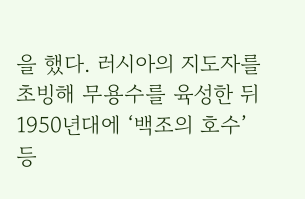을 했다. 러시아의 지도자를 초빙해 무용수를 육성한 뒤 1950년대에 ‘백조의 호수’ 등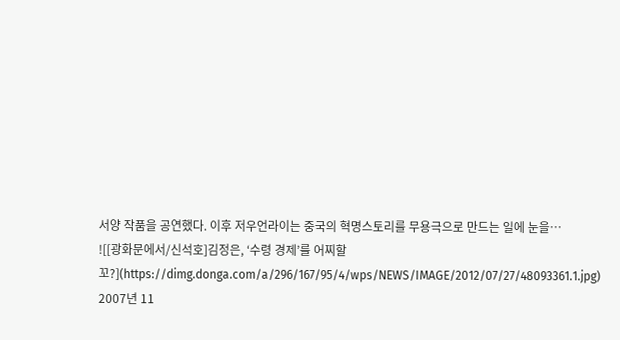서양 작품을 공연했다. 이후 저우언라이는 중국의 혁명스토리를 무용극으로 만드는 일에 눈을…
![[광화문에서/신석호]김정은, ‘수령 경제’를 어찌할꼬?](https://dimg.donga.com/a/296/167/95/4/wps/NEWS/IMAGE/2012/07/27/48093361.1.jpg)
2007년 11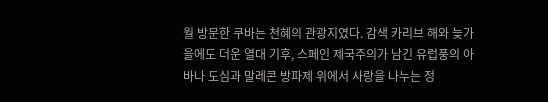월 방문한 쿠바는 천혜의 관광지였다. 감색 카리브 해와 늦가을에도 더운 열대 기후, 스페인 제국주의가 남긴 유럽풍의 아바나 도심과 말레콘 방파제 위에서 사랑을 나누는 정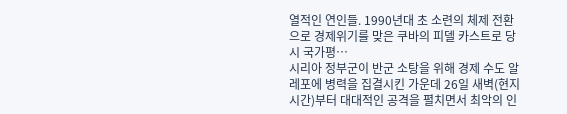열적인 연인들. 1990년대 초 소련의 체제 전환으로 경제위기를 맞은 쿠바의 피델 카스트로 당시 국가평…
시리아 정부군이 반군 소탕을 위해 경제 수도 알레포에 병력을 집결시킨 가운데 26일 새벽(현지 시간)부터 대대적인 공격을 펼치면서 최악의 인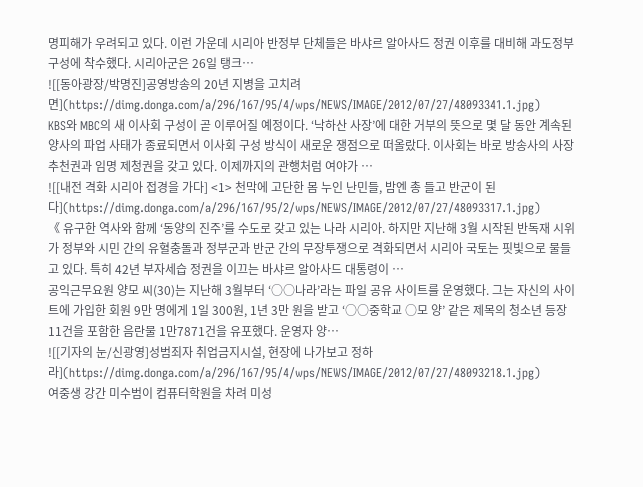명피해가 우려되고 있다. 이런 가운데 시리아 반정부 단체들은 바샤르 알아사드 정권 이후를 대비해 과도정부 구성에 착수했다. 시리아군은 26일 탱크…
![[동아광장/박명진]공영방송의 20년 지병을 고치려면](https://dimg.donga.com/a/296/167/95/4/wps/NEWS/IMAGE/2012/07/27/48093341.1.jpg)
KBS와 MBC의 새 이사회 구성이 곧 이루어질 예정이다. ‘낙하산 사장’에 대한 거부의 뜻으로 몇 달 동안 계속된 양사의 파업 사태가 종료되면서 이사회 구성 방식이 새로운 쟁점으로 떠올랐다. 이사회는 바로 방송사의 사장 추천권과 임명 제청권을 갖고 있다. 이제까지의 관행처럼 여야가 …
![[내전 격화 시리아 접경을 가다] <1> 천막에 고단한 몸 누인 난민들, 밤엔 총 들고 반군이 된다](https://dimg.donga.com/a/296/167/95/2/wps/NEWS/IMAGE/2012/07/27/48093317.1.jpg)
《 유구한 역사와 함께 ‘동양의 진주’를 수도로 갖고 있는 나라 시리아. 하지만 지난해 3월 시작된 반독재 시위가 정부와 시민 간의 유혈충돌과 정부군과 반군 간의 무장투쟁으로 격화되면서 시리아 국토는 핏빛으로 물들고 있다. 특히 42년 부자세습 정권을 이끄는 바샤르 알아사드 대통령이 …
공익근무요원 양모 씨(30)는 지난해 3월부터 ‘○○나라’라는 파일 공유 사이트를 운영했다. 그는 자신의 사이트에 가입한 회원 9만 명에게 1일 300원, 1년 3만 원을 받고 ‘○○중학교 ○모 양’ 같은 제목의 청소년 등장 11건을 포함한 음란물 1만7871건을 유포했다. 운영자 양…
![[기자의 눈/신광영]성범죄자 취업금지시설, 현장에 나가보고 정하라](https://dimg.donga.com/a/296/167/95/4/wps/NEWS/IMAGE/2012/07/27/48093218.1.jpg)
여중생 강간 미수범이 컴퓨터학원을 차려 미성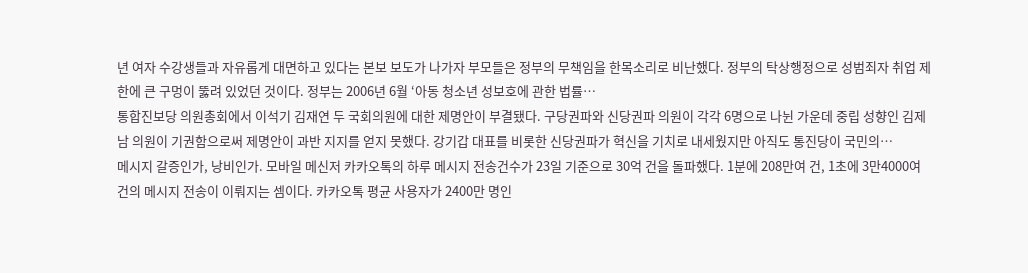년 여자 수강생들과 자유롭게 대면하고 있다는 본보 보도가 나가자 부모들은 정부의 무책임을 한목소리로 비난했다. 정부의 탁상행정으로 성범죄자 취업 제한에 큰 구멍이 뚫려 있었던 것이다. 정부는 2006년 6월 ‘아동 청소년 성보호에 관한 법률…
통합진보당 의원총회에서 이석기 김재연 두 국회의원에 대한 제명안이 부결됐다. 구당권파와 신당권파 의원이 각각 6명으로 나뉜 가운데 중립 성향인 김제남 의원이 기권함으로써 제명안이 과반 지지를 얻지 못했다. 강기갑 대표를 비롯한 신당권파가 혁신을 기치로 내세웠지만 아직도 통진당이 국민의…
메시지 갈증인가, 낭비인가. 모바일 메신저 카카오톡의 하루 메시지 전송건수가 23일 기준으로 30억 건을 돌파했다. 1분에 208만여 건, 1초에 3만4000여 건의 메시지 전송이 이뤄지는 셈이다. 카카오톡 평균 사용자가 2400만 명인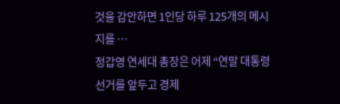것을 감안하면 1인당 하루 125개의 메시지를 …
정갑영 연세대 총장은 어제 “연말 대통령선거를 앞두고 경제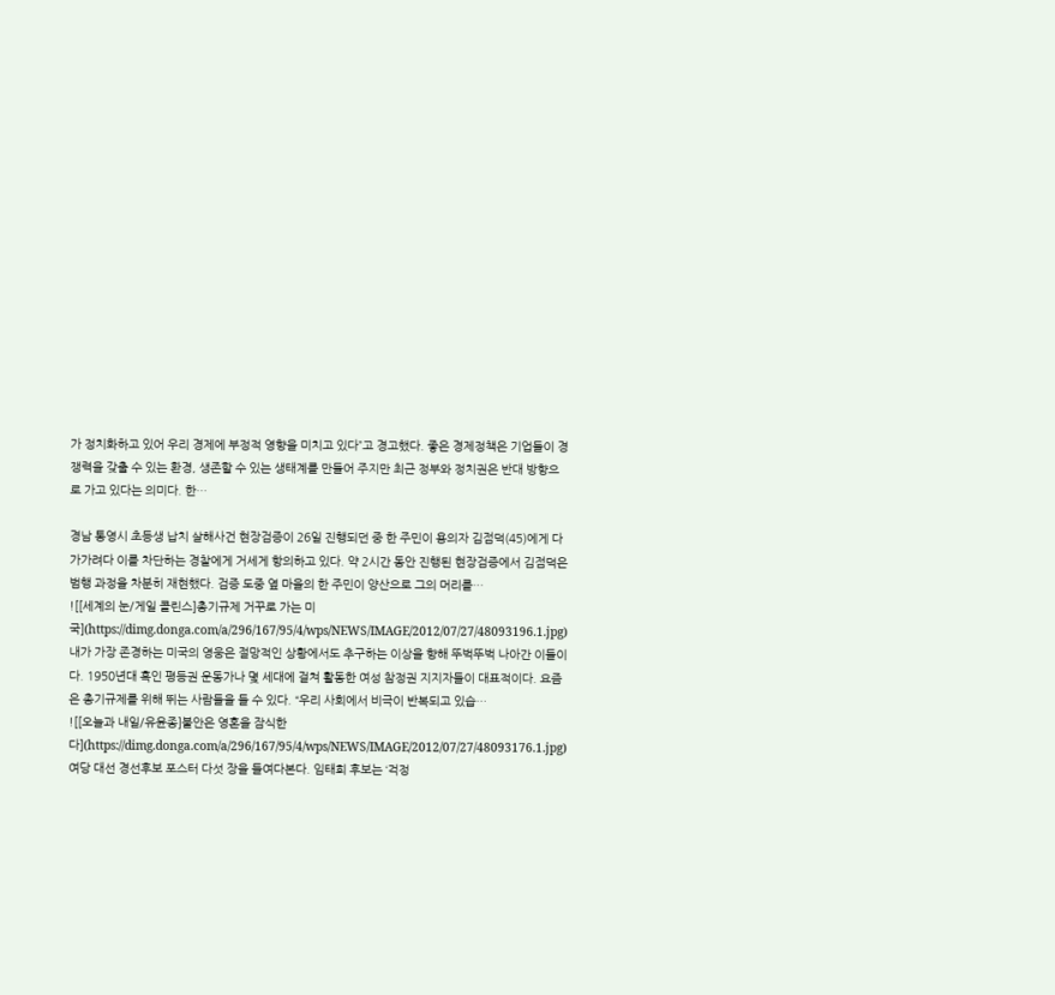가 정치화하고 있어 우리 경제에 부정적 영향을 미치고 있다”고 경고했다. 좋은 경제정책은 기업들이 경쟁력을 갖출 수 있는 환경, 생존할 수 있는 생태계를 만들어 주지만 최근 정부와 정치권은 반대 방향으로 가고 있다는 의미다. 한…

경남 통영시 초등생 납치 살해사건 현장검증이 26일 진행되던 중 한 주민이 용의자 김점덕(45)에게 다가가려다 이를 차단하는 경찰에게 거세게 항의하고 있다. 약 2시간 동안 진행된 현장검증에서 김점덕은 범행 과정을 차분히 재현했다. 검증 도중 옆 마을의 한 주민이 양산으로 그의 머리를…
![[세계의 눈/게일 콜린스]총기규제 거꾸로 가는 미국](https://dimg.donga.com/a/296/167/95/4/wps/NEWS/IMAGE/2012/07/27/48093196.1.jpg)
내가 가장 존경하는 미국의 영웅은 절망적인 상황에서도 추구하는 이상을 향해 뚜벅뚜벅 나아간 이들이다. 1950년대 흑인 평등권 운동가나 몇 세대에 걸쳐 활동한 여성 참정권 지지자들이 대표적이다. 요즘은 총기규제를 위해 뛰는 사람들을 들 수 있다. “우리 사회에서 비극이 반복되고 있습…
![[오늘과 내일/유윤종]불안은 영혼을 잠식한다](https://dimg.donga.com/a/296/167/95/4/wps/NEWS/IMAGE/2012/07/27/48093176.1.jpg)
여당 대선 경선후보 포스터 다섯 장을 들여다본다. 임태희 후보는 ‘걱정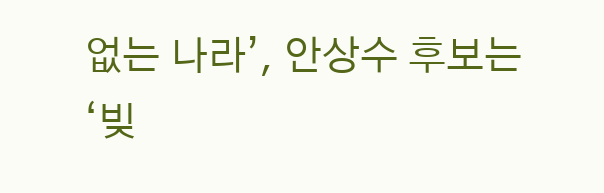없는 나라’, 안상수 후보는 ‘빚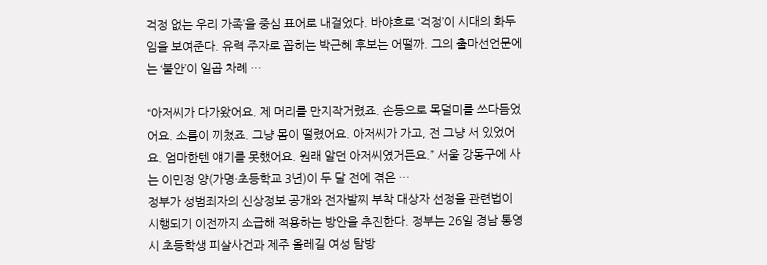걱정 없는 우리 가족’을 중심 표어로 내걸었다. 바야흐로 ‘걱정’이 시대의 화두임을 보여준다. 유력 주자로 꼽히는 박근혜 후보는 어떨까. 그의 출마선언문에는 ‘불안’이 일곱 차례 …

“아저씨가 다가왔어요. 제 머리를 만지작거렸죠. 손등으로 목덜미를 쓰다듬었어요. 소름이 끼쳤죠. 그냥 몸이 떨렸어요. 아저씨가 가고, 전 그냥 서 있었어요. 엄마한텐 얘기를 못했어요. 원래 알던 아저씨였거든요.” 서울 강동구에 사는 이민정 양(가명·초등학교 3년)이 두 달 전에 겪은 …
정부가 성범죄자의 신상정보 공개와 전자발찌 부착 대상자 선정을 관련법이 시행되기 이전까지 소급해 적용하는 방안을 추진한다. 정부는 26일 경남 통영시 초등학생 피살사건과 제주 올레길 여성 탐방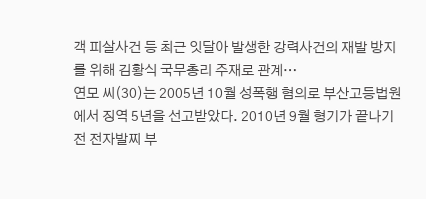객 피살사건 등 최근 잇달아 발생한 강력사건의 재발 방지를 위해 김황식 국무총리 주재로 관계…
연모 씨(30)는 2005년 10월 성폭행 혐의로 부산고등법원에서 징역 5년을 선고받았다. 2010년 9월 형기가 끝나기 전 전자발찌 부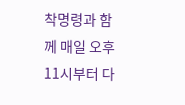착명령과 함께 매일 오후 11시부터 다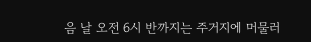음 날 오전 6시 반까지는 주거지에 머물러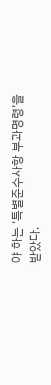야 하는 ‘특별준수사항 부과명령’을 받았다.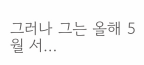그러나 그는 올해 5월 서…